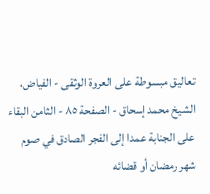تعاليق مبسوطة على العروة الوثقى - الفياض، الشيخ محمد إسحاق - الصفحة ٨٥ - الثامن البقاء على الجنابة عمدا إلى الفجر الصادق في صوم شهر رمضان أو قضائه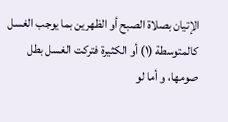الإتيان بصلاة الصبح أو الظهرين بما يوجب الغسل كالمتوسطة (١) أو الكثيرة فتركت الغسل بطل صومها، و أما لو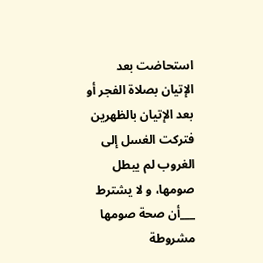استحاضت بعد الإتيان بصلاة الفجر أو بعد الإتيان بالظهرين فتركت الغسل إلى الغروب لم يبطل صومها، و لا يشترط ___أن صحة صومها مشروطة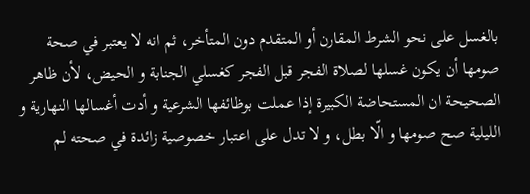بالغسل على نحو الشرط المقارن أو المتقدم دون المتأخر، ثم انه لا يعتبر في صحة صومها أن يكون غسلها لصلاة الفجر قبل الفجر كغسلي الجنابة و الحيض، لأن ظاهر الصحيحة ان المستحاضة الكبيرة إذا عملت بوظائفها الشرعية و أدت أغسالها النهارية و الليلية صح صومها و الّا بطل، و لا تدل على اعتبار خصوصية زائدة في صحته لم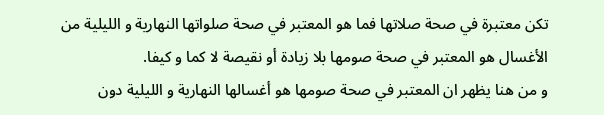تكن معتبرة في صحة صلاتها فما هو المعتبر في صحة صلواتها النهارية و الليلية من الأغسال هو المعتبر في صحة صومها بلا زيادة أو نقيصة لا كما و كيفا.
و من هنا يظهر ان المعتبر في صحة صومها هو أغسالها النهارية و الليلية دون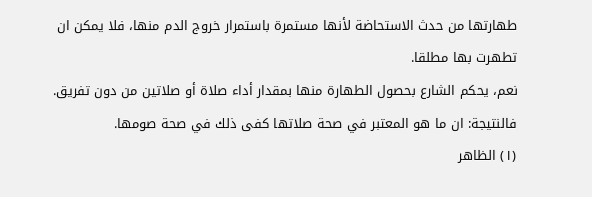طهارتها من حدث الاستحاضة لأنها مستمرة باستمرار خروج الدم منها، فلا يمكن ان تطهرت بها مطلقا.
نعم، يحكم الشارع بحصول الطهارة منها بمقدار أداء صلاة أو صلاتين من دون تفريق.
فالنتيجة: ان ما هو المعتبر في صحة صلاتها كفى ذلك في صحة صومها.
(١) الظاهر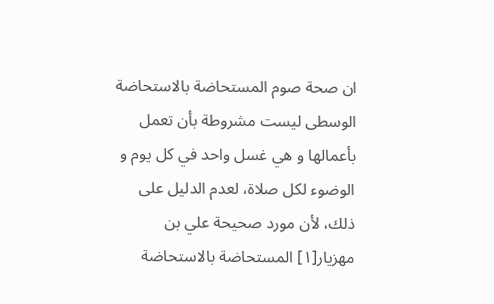ان صحة صوم المستحاضة بالاستحاضة الوسطى ليست مشروطة بأن تعمل بأعمالها و هي غسل واحد في كل يوم و الوضوء لكل صلاة، لعدم الدليل على ذلك، لأن مورد صحيحة علي بن مهزيار[١] المستحاضة بالاستحاضة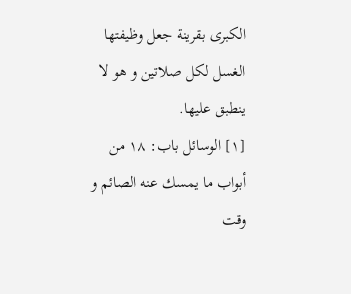الكبرى بقرينة جعل وظيفتها الغسل لكل صلاتين و هو لا ينطبق عليها.
[١] الوسائل باب: ١٨ من أبواب ما يمسك عنه الصائم و وقت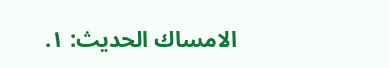الامساك الحديث: ١.